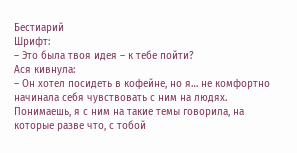Бестиарий
Шрифт:
– Это была твоя идея – к тебе пойти?
Ася кивнула:
– Он хотел посидеть в кофейне, но я… не комфортно начинала себя чувствовать с ним на людях. Понимаешь, я с ним на такие темы говорила, на которые разве что, с тобой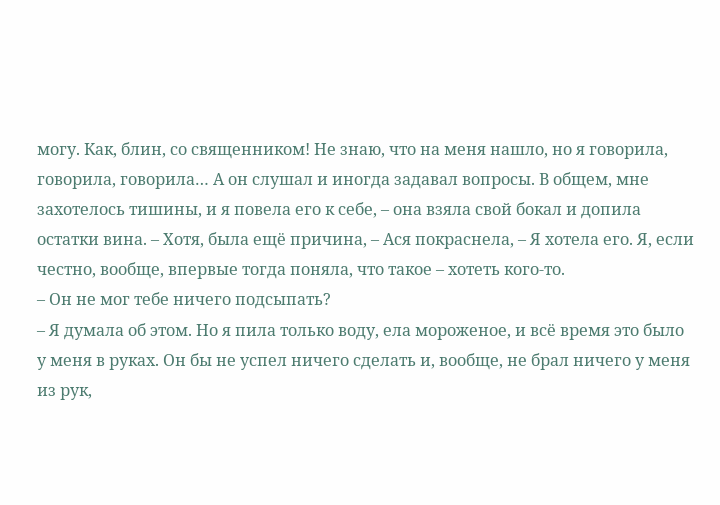могу. Как, блин, со священником! Не знаю, что на меня нашло, но я говорила, говорила, говорила… А он слушал и иногда задавал вопросы. В общем, мне захотелось тишины, и я повела его к себе, – она взяла свой бокал и допила остатки вина. – Хотя, была ещё причина, – Ася покраснела, – Я хотела его. Я, если честно, вообще, впервые тогда поняла, что такое – хотеть кого-то.
– Он не мог тебе ничего подсыпать?
– Я думала об этом. Но я пила только воду, ела мороженое, и всё время это было у меня в руках. Он бы не успел ничего сделать и, вообще, не брал ничего у меня из рук,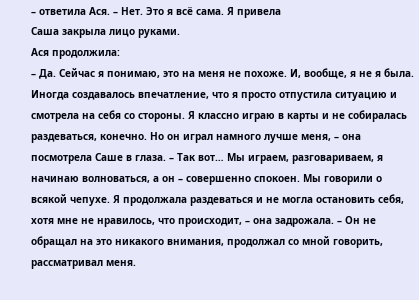– ответила Ася. – Нет. Это я всё сама. Я привела
Саша закрыла лицо руками.
Ася продолжила:
– Да. Сейчас я понимаю, это на меня не похоже. И, вообще, я не я была. Иногда создавалось впечатление, что я просто отпустила ситуацию и смотрела на себя со стороны. Я классно играю в карты и не собиралась раздеваться, конечно. Но он играл намного лучше меня, – она посмотрела Саше в глаза. – Так вот… Мы играем, разговариваем, я начинаю волноваться, а он – совершенно спокоен. Мы говорили о всякой чепухе. Я продолжала раздеваться и не могла остановить себя, хотя мне не нравилось, что происходит, – она задрожала. – Он не обращал на это никакого внимания, продолжал со мной говорить, рассматривал меня.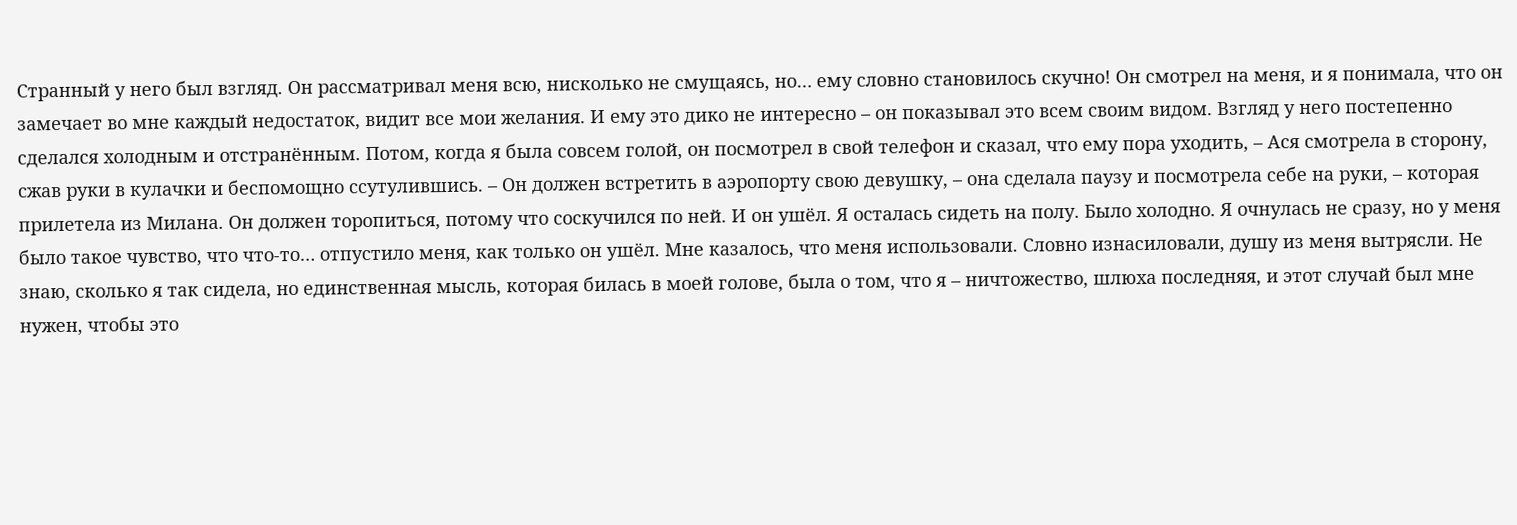Странный у него был взгляд. Он рассматривал меня всю, нисколько не смущаясь, но… ему словно становилось скучно! Он смотрел на меня, и я понимала, что он замечает во мне каждый недостаток, видит все мои желания. И ему это дико не интересно – он показывал это всем своим видом. Взгляд у него постепенно сделался холодным и отстранённым. Потом, когда я была совсем голой, он посмотрел в свой телефон и сказал, что ему пора уходить, – Ася смотрела в сторону, сжав руки в кулачки и беспомощно ссутулившись. – Он должен встретить в аэропорту свою девушку, – она сделала паузу и посмотрела себе на руки, – которая прилетела из Милана. Он должен торопиться, потому что соскучился по ней. И он ушёл. Я осталась сидеть на полу. Было холодно. Я очнулась не сразу, но у меня было такое чувство, что что-то… отпустило меня, как только он ушёл. Мне казалось, что меня использовали. Словно изнасиловали, душу из меня вытрясли. Не знаю, сколько я так сидела, но единственная мысль, которая билась в моей голове, была о том, что я – ничтожество, шлюха последняя, и этот случай был мне нужен, чтобы это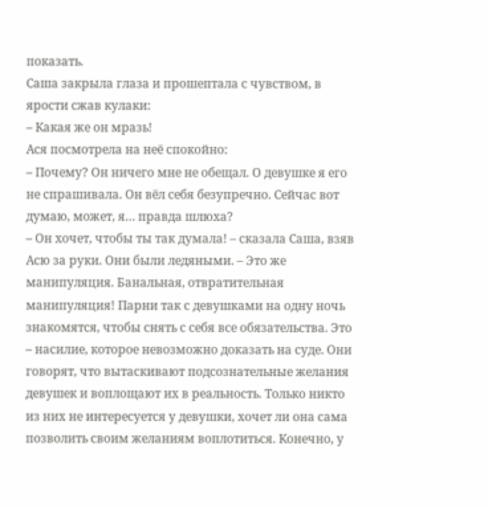показать.
Саша закрыла глаза и прошептала с чувством, в ярости сжав кулаки:
– Какая же он мразь!
Ася посмотрела на неё спокойно:
– Почему? Он ничего мне не обещал. О девушке я его не спрашивала. Он вёл себя безупречно. Сейчас вот думаю, может, я… правда шлюха?
– Он хочет, чтобы ты так думала! – сказала Саша, взяв Асю за руки. Они были ледяными. – Это же манипуляция. Банальная, отвратительная манипуляция! Парни так с девушками на одну ночь знакомятся, чтобы снять с себя все обязательства. Это – насилие, которое невозможно доказать на суде. Они говорят, что вытаскивают подсознательные желания девушек и воплощают их в реальность. Только никто из них не интересуется у девушки, хочет ли она сама позволить своим желаниям воплотиться. Конечно, у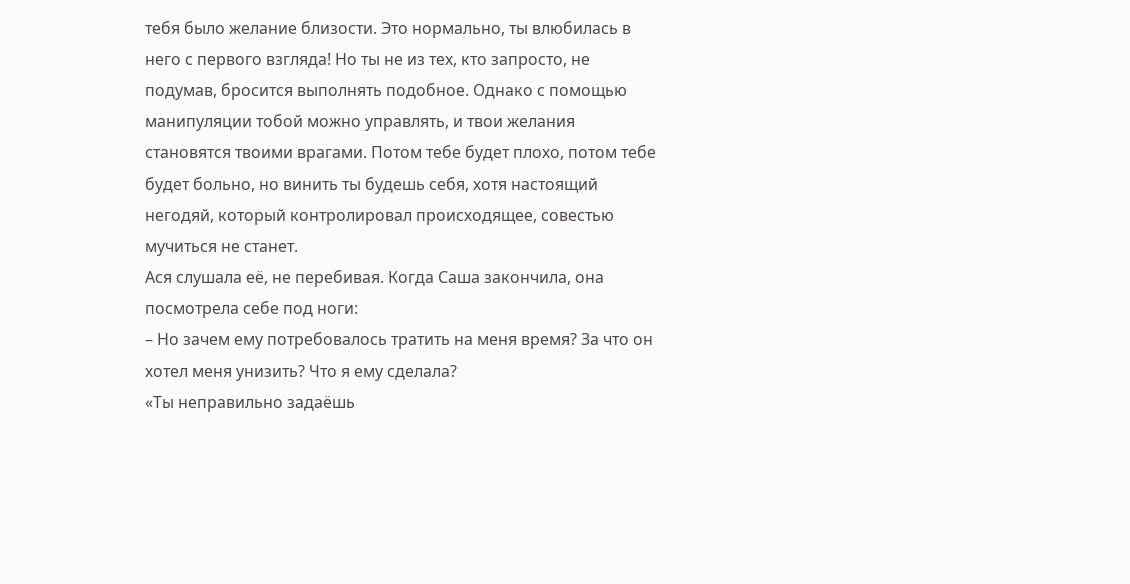тебя было желание близости. Это нормально, ты влюбилась в него с первого взгляда! Но ты не из тех, кто запросто, не подумав, бросится выполнять подобное. Однако с помощью манипуляции тобой можно управлять, и твои желания становятся твоими врагами. Потом тебе будет плохо, потом тебе будет больно, но винить ты будешь себя, хотя настоящий негодяй, который контролировал происходящее, совестью мучиться не станет.
Ася слушала её, не перебивая. Когда Саша закончила, она посмотрела себе под ноги:
– Но зачем ему потребовалось тратить на меня время? За что он хотел меня унизить? Что я ему сделала?
«Ты неправильно задаёшь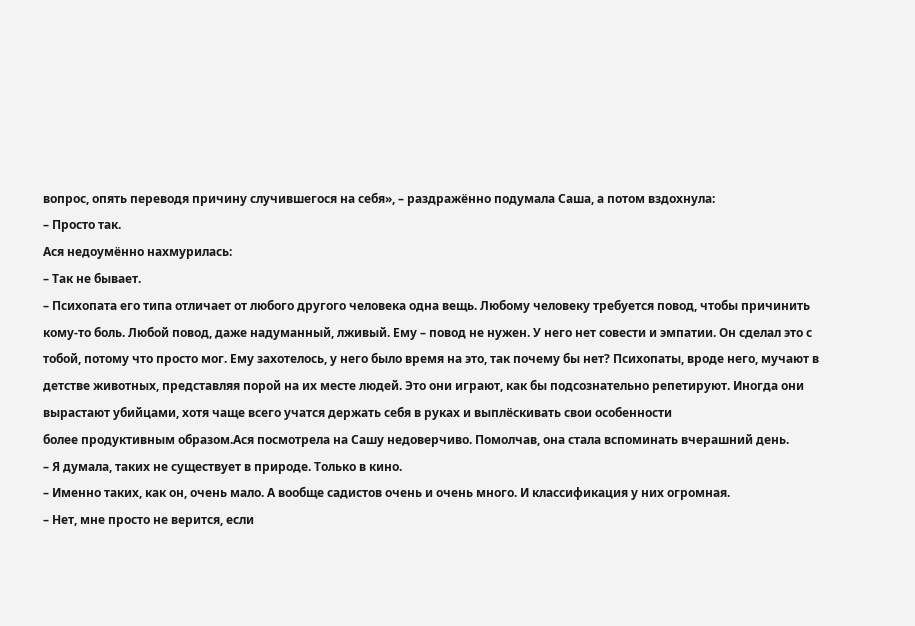вопрос, опять переводя причину случившегося на себя», – раздражённо подумала Саша, а потом вздохнула:
– Просто так.
Ася недоумённо нахмурилась:
– Так не бывает.
– Психопата его типа отличает от любого другого человека одна вещь. Любому человеку требуется повод, чтобы причинить кому-то боль. Любой повод, даже надуманный, лживый. Ему – повод не нужен. У него нет совести и эмпатии. Он сделал это с тобой, потому что просто мог. Ему захотелось, у него было время на это, так почему бы нет? Психопаты, вроде него, мучают в детстве животных, представляя порой на их месте людей. Это они играют, как бы подсознательно репетируют. Иногда они вырастают убийцами, хотя чаще всего учатся держать себя в руках и выплёскивать свои особенности
более продуктивным образом.Ася посмотрела на Сашу недоверчиво. Помолчав, она стала вспоминать вчерашний день.
– Я думала, таких не существует в природе. Только в кино.
– Именно таких, как он, очень мало. А вообще садистов очень и очень много. И классификация у них огромная.
– Нет, мне просто не верится, если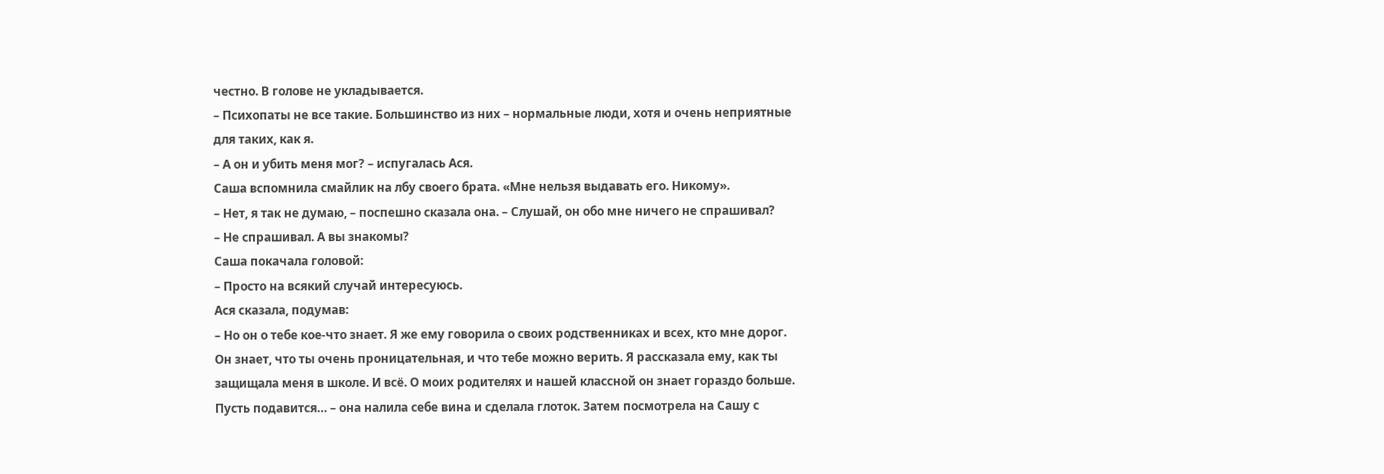честно. В голове не укладывается.
– Психопаты не все такие. Большинство из них – нормальные люди, хотя и очень неприятные для таких, как я.
– А он и убить меня мог? – испугалась Ася.
Саша вспомнила смайлик на лбу своего брата. «Мне нельзя выдавать его. Никому».
– Нет, я так не думаю, – поспешно сказала она. – Слушай, он обо мне ничего не спрашивал?
– Не спрашивал. А вы знакомы?
Саша покачала головой:
– Просто на всякий случай интересуюсь.
Ася сказала, подумав:
– Но он о тебе кое-что знает. Я же ему говорила о своих родственниках и всех, кто мне дорог. Он знает, что ты очень проницательная, и что тебе можно верить. Я рассказала ему, как ты защищала меня в школе. И всё. О моих родителях и нашей классной он знает гораздо больше. Пусть подавится… – она налила себе вина и сделала глоток. Затем посмотрела на Сашу с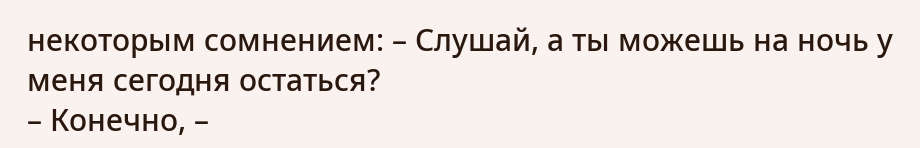некоторым сомнением: – Слушай, а ты можешь на ночь у меня сегодня остаться?
– Конечно, –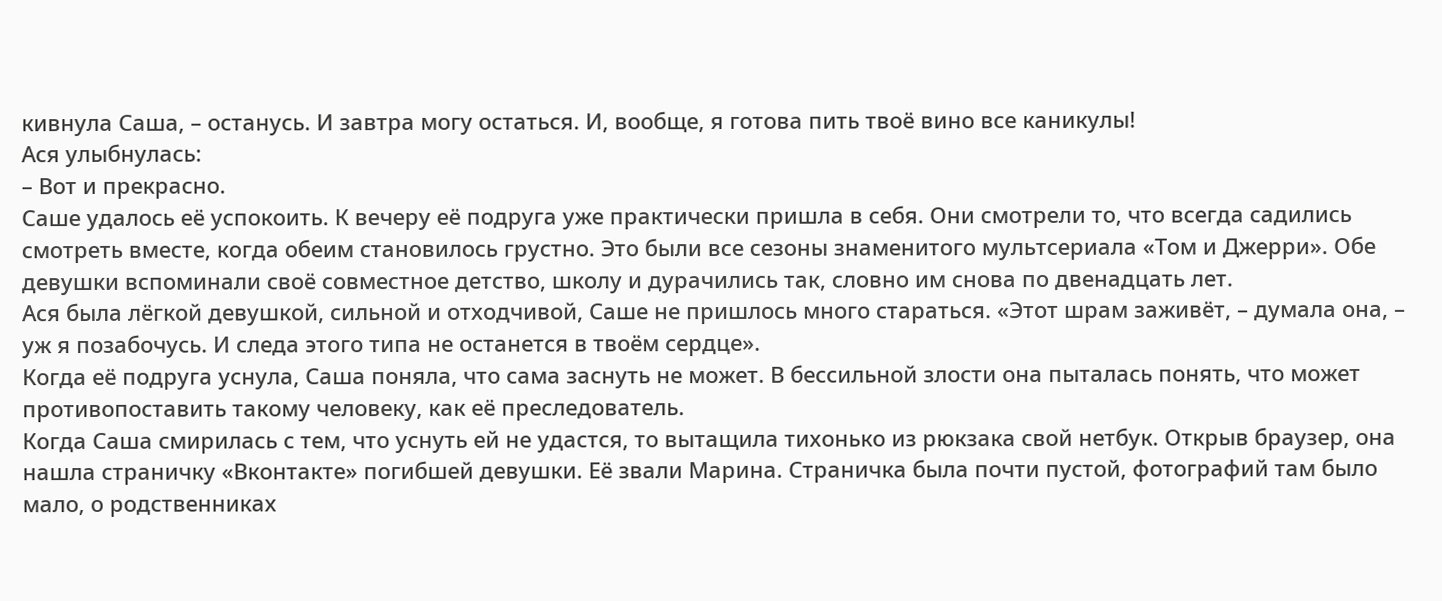кивнула Саша, – останусь. И завтра могу остаться. И, вообще, я готова пить твоё вино все каникулы!
Ася улыбнулась:
– Вот и прекрасно.
Саше удалось её успокоить. К вечеру её подруга уже практически пришла в себя. Они смотрели то, что всегда садились смотреть вместе, когда обеим становилось грустно. Это были все сезоны знаменитого мультсериала «Том и Джерри». Обе девушки вспоминали своё совместное детство, школу и дурачились так, словно им снова по двенадцать лет.
Ася была лёгкой девушкой, сильной и отходчивой, Саше не пришлось много стараться. «Этот шрам заживёт, – думала она, – уж я позабочусь. И следа этого типа не останется в твоём сердце».
Когда её подруга уснула, Саша поняла, что сама заснуть не может. В бессильной злости она пыталась понять, что может противопоставить такому человеку, как её преследователь.
Когда Саша смирилась с тем, что уснуть ей не удастся, то вытащила тихонько из рюкзака свой нетбук. Открыв браузер, она нашла страничку «Вконтакте» погибшей девушки. Её звали Марина. Страничка была почти пустой, фотографий там было мало, о родственниках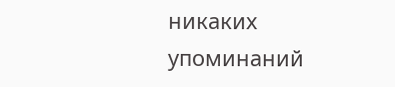никаких упоминаний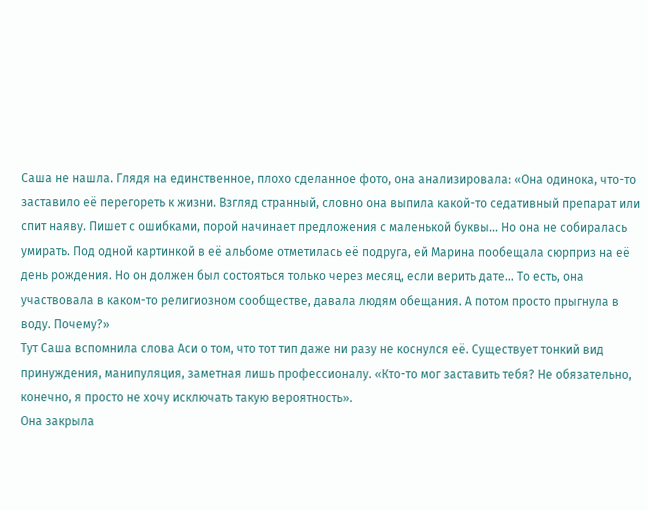Саша не нашла. Глядя на единственное, плохо сделанное фото, она анализировала: «Она одинока, что-то заставило её перегореть к жизни. Взгляд странный, словно она выпила какой-то седативный препарат или спит наяву. Пишет с ошибками, порой начинает предложения с маленькой буквы… Но она не собиралась умирать. Под одной картинкой в её альбоме отметилась её подруга, ей Марина пообещала сюрприз на её день рождения. Но он должен был состояться только через месяц, если верить дате… То есть, она участвовала в каком-то религиозном сообществе, давала людям обещания. А потом просто прыгнула в воду. Почему?»
Тут Саша вспомнила слова Аси о том, что тот тип даже ни разу не коснулся её. Существует тонкий вид принуждения, манипуляция, заметная лишь профессионалу. «Кто-то мог заставить тебя? Не обязательно, конечно, я просто не хочу исключать такую вероятность».
Она закрыла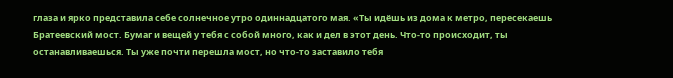глаза и ярко представила себе солнечное утро одиннадцатого мая. «Ты идёшь из дома к метро, пересекаешь Братеевский мост. Бумаг и вещей у тебя с собой много, как и дел в этот день. Что-то происходит, ты останавливаешься. Ты уже почти перешла мост, но что-то заставило тебя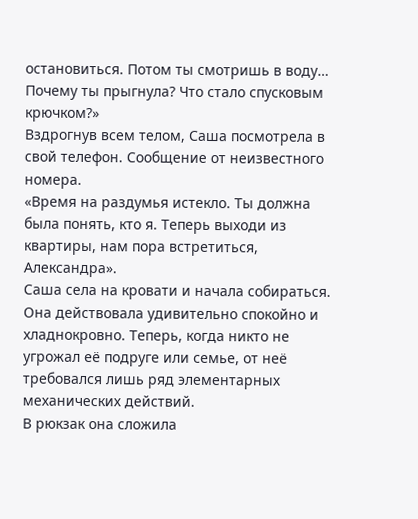остановиться. Потом ты смотришь в воду… Почему ты прыгнула? Что стало спусковым крючком?»
Вздрогнув всем телом, Саша посмотрела в свой телефон. Сообщение от неизвестного номера.
«Время на раздумья истекло. Ты должна была понять, кто я. Теперь выходи из квартиры, нам пора встретиться, Александра».
Саша села на кровати и начала собираться. Она действовала удивительно спокойно и хладнокровно. Теперь, когда никто не угрожал её подруге или семье, от неё требовался лишь ряд элементарных механических действий.
В рюкзак она сложила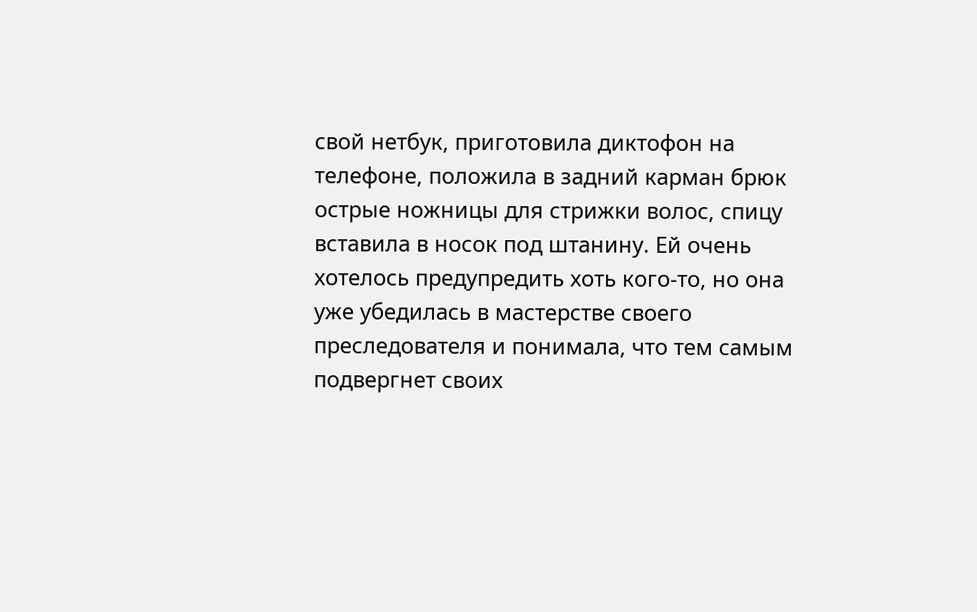свой нетбук, приготовила диктофон на телефоне, положила в задний карман брюк острые ножницы для стрижки волос, спицу вставила в носок под штанину. Ей очень хотелось предупредить хоть кого-то, но она уже убедилась в мастерстве своего преследователя и понимала, что тем самым подвергнет своих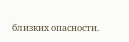близких опасности.